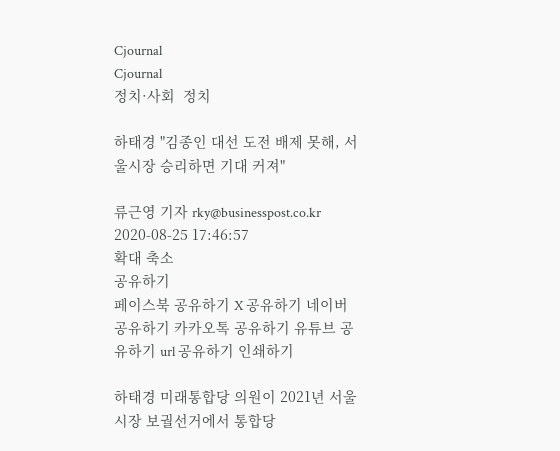Cjournal
Cjournal
정치·사회  정치

하태경 "김종인 대선 도전 배제 못해, 서울시장 승리하면 기대 커져"

류근영 기자 rky@businesspost.co.kr 2020-08-25 17:46:57
확대 축소
공유하기
페이스북 공유하기 X 공유하기 네이버 공유하기 카카오톡 공유하기 유튜브 공유하기 url 공유하기 인쇄하기

하태경 미래통합당 의원이 2021년 서울시장 보궐선거에서 통합당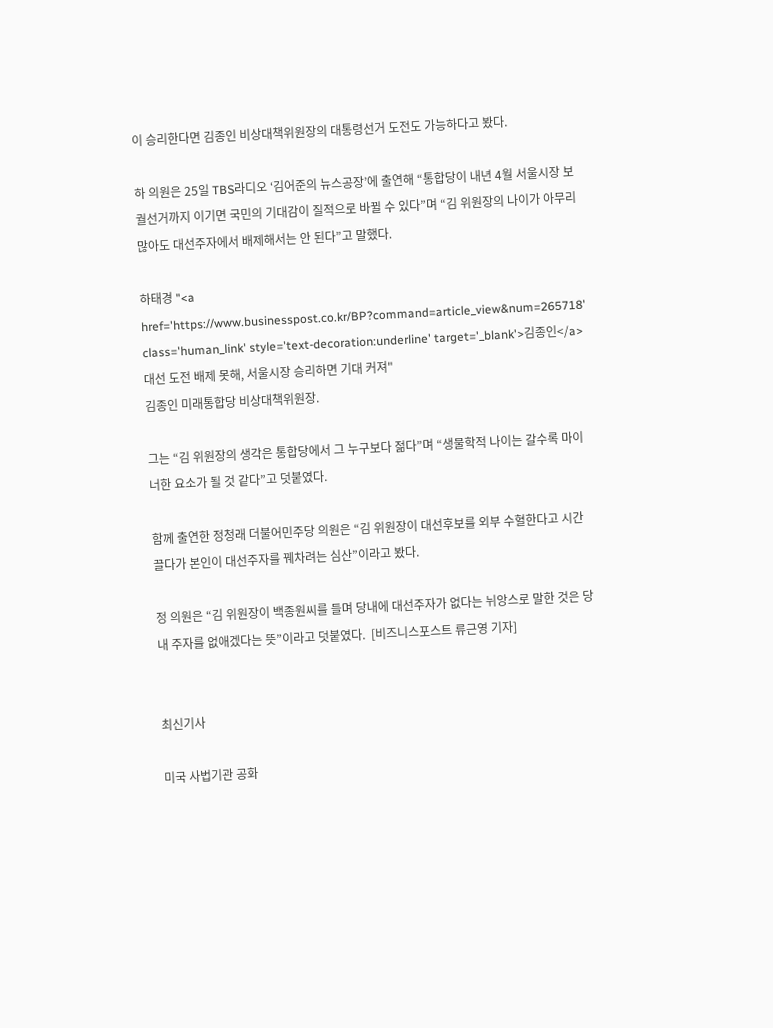이 승리한다면 김종인 비상대책위원장의 대통령선거 도전도 가능하다고 봤다.

하 의원은 25일 TBS라디오 ‘김어준의 뉴스공장’에 출연해 “통합당이 내년 4월 서울시장 보궐선거까지 이기면 국민의 기대감이 질적으로 바뀔 수 있다”며 “김 위원장의 나이가 아무리 많아도 대선주자에서 배제해서는 안 된다”고 말했다.

하태경 "<a href='https://www.businesspost.co.kr/BP?command=article_view&num=265718' class='human_link' style='text-decoration:underline' target='_blank'>김종인</a> 대선 도전 배제 못해, 서울시장 승리하면 기대 커져"
김종인 미래통합당 비상대책위원장.

그는 “김 위원장의 생각은 통합당에서 그 누구보다 젊다”며 “생물학적 나이는 갈수록 마이너한 요소가 될 것 같다”고 덧붙였다.

함께 출연한 정청래 더불어민주당 의원은 “김 위원장이 대선후보를 외부 수혈한다고 시간 끌다가 본인이 대선주자를 꿰차려는 심산”이라고 봤다.

정 의원은 “김 위원장이 백종원씨를 들며 당내에 대선주자가 없다는 뉘앙스로 말한 것은 당내 주자를 없애겠다는 뜻”이라고 덧붙였다.  [비즈니스포스트 류근영 기자]


최신기사

미국 사법기관 공화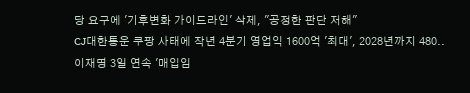당 요구에 '기후변화 가이드라인' 삭제, "공정한 판단 저해"
CJ대한통운 쿠팡 사태에 작년 4분기 영업익 1600억 '최대', 2028년까지 480..
이재명 3일 연속 '매입임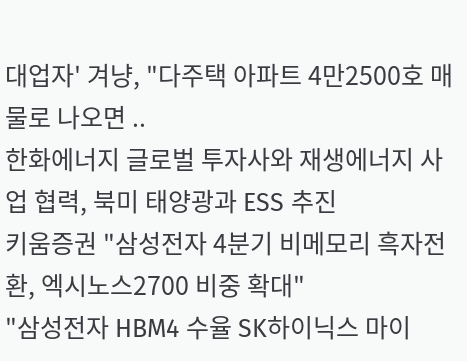대업자' 겨냥, "다주택 아파트 4만2500호 매물로 나오면 ..
한화에너지 글로벌 투자사와 재생에너지 사업 협력, 북미 태양광과 ESS 추진
키움증권 "삼성전자 4분기 비메모리 흑자전환, 엑시노스2700 비중 확대"
"삼성전자 HBM4 수율 SK하이닉스 마이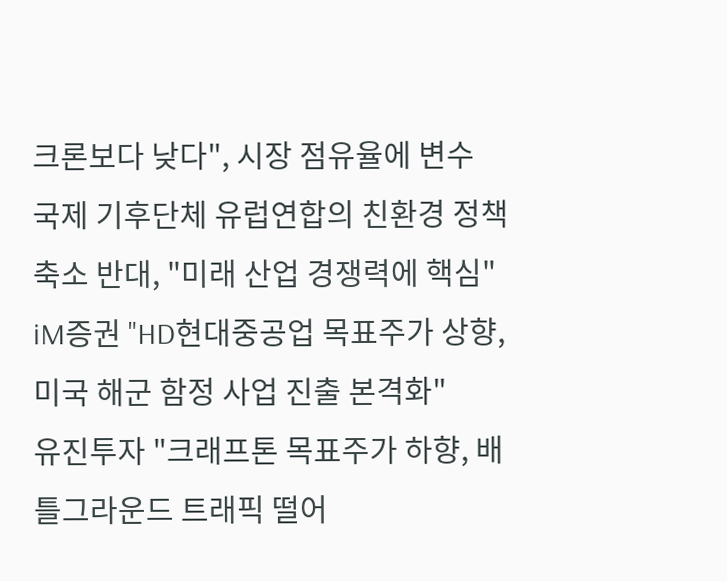크론보다 낮다", 시장 점유율에 변수
국제 기후단체 유럽연합의 친환경 정책 축소 반대, "미래 산업 경쟁력에 핵심"
iM증권 "HD현대중공업 목표주가 상향, 미국 해군 함정 사업 진출 본격화"
유진투자 "크래프톤 목표주가 하향, 배틀그라운드 트래픽 떨어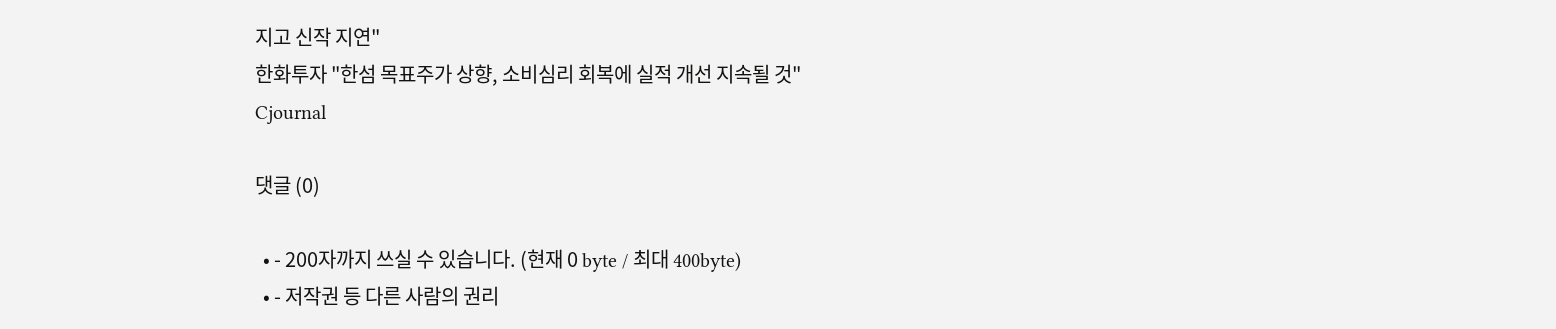지고 신작 지연"
한화투자 "한섬 목표주가 상향, 소비심리 회복에 실적 개선 지속될 것"
Cjournal

댓글 (0)

  • - 200자까지 쓰실 수 있습니다. (현재 0 byte / 최대 400byte)
  • - 저작권 등 다른 사람의 권리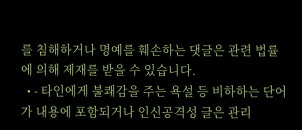를 침해하거나 명예를 훼손하는 댓글은 관련 법률에 의해 제재를 받을 수 있습니다.
  • - 타인에게 불쾌감을 주는 욕설 등 비하하는 단어가 내용에 포함되거나 인신공격성 글은 관리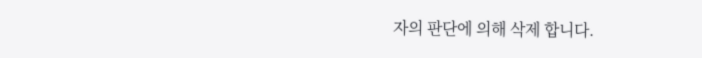자의 판단에 의해 삭제 합니다.